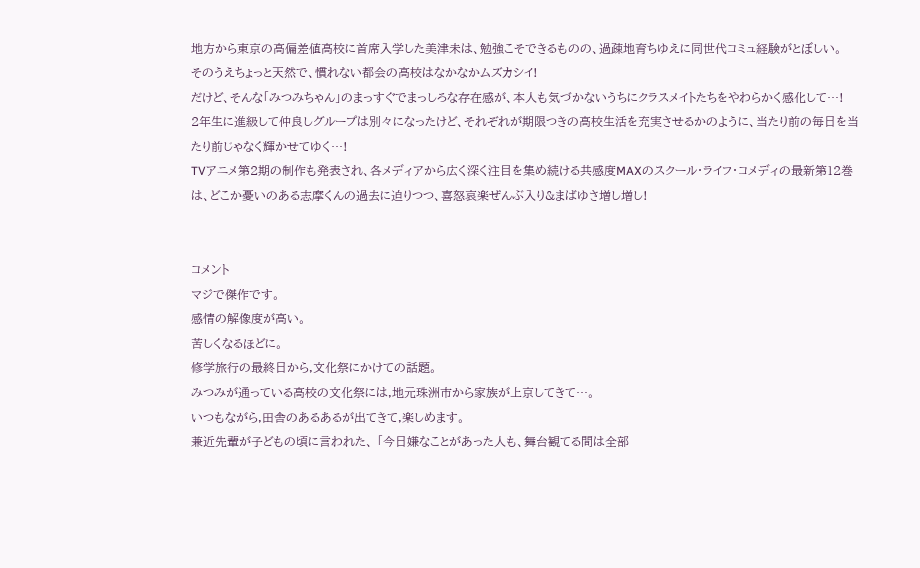地方から東京の高偏差値高校に首席入学した美津未は、勉強こそできるものの、過疎地育ちゆえに同世代コミュ経験がとぼしい。
そのうえちょっと天然で、慣れない都会の高校はなかなかムズカシイ!
だけど、そんな「みつみちゃん」のまっすぐでまっしろな存在感が、本人も気づかないうちにクラスメイトたちをやわらかく感化して…!
2年生に進級して仲良しグループは別々になったけど、それぞれが期限つきの高校生活を充実させるかのように、当たり前の毎日を当たり前じゃなく輝かせてゆく…!
TVアニメ第2期の制作も発表され、各メディアから広く深く注目を集め続ける共感度MAXのスクール・ライフ・コメディの最新第12巻は、どこか憂いのある志摩くんの過去に迫りつつ、喜怒哀楽ぜんぶ入り&まばゆさ増し増し!


コメント
マジで傑作です。
感情の解像度が高い。
苦しくなるほどに。
修学旅行の最終日から,文化祭にかけての話題。
みつみが通っている高校の文化祭には,地元珠洲市から家族が上京してきて…。
いつもながら,田舎のあるあるが出てきて,楽しめます。
兼近先輩が子どもの頃に言われた、 「今日嫌なことがあった人も、舞台観てる間は全部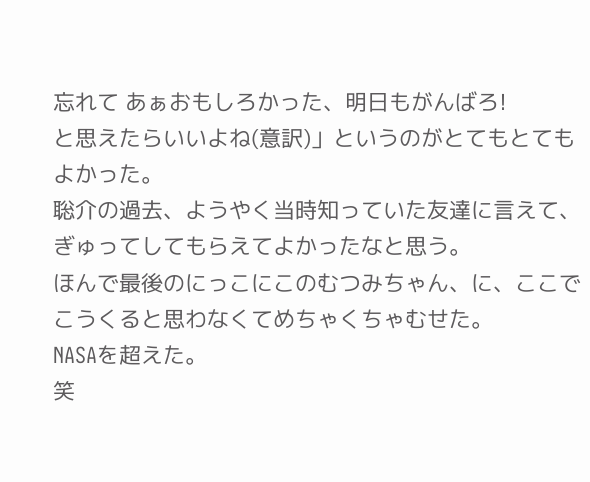忘れて あぁおもしろかった、明日もがんばろ!
と思えたらいいよね(意訳)」というのがとてもとてもよかった。
聡介の過去、ようやく当時知っていた友達に言えて、ぎゅってしてもらえてよかったなと思う。
ほんで最後のにっこにこのむつみちゃん、に、ここでこうくると思わなくてめちゃくちゃむせた。
NASAを超えた。
笑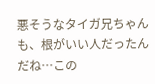悪そうなタイガ兄ちゃんも、根がいい人だったんだね…この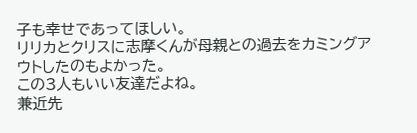子も幸せであってほしい。
リリカとクリスに志摩くんが母親との過去をカミングアウトしたのもよかった。
この3人もいい友達だよね。
兼近先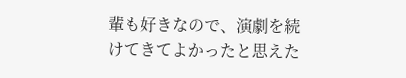輩も好きなので、演劇を続けてきてよかったと思えた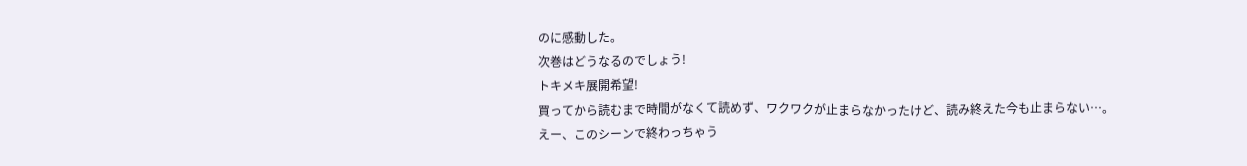のに感動した。
次巻はどうなるのでしょう!
トキメキ展開希望!
買ってから読むまで時間がなくて読めず、ワクワクが止まらなかったけど、読み終えた今も止まらない…。
えー、このシーンで終わっちゃう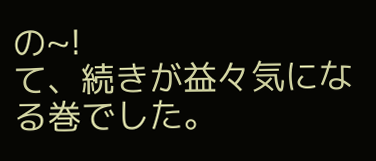の~!
て、続きが益々気になる巻でした。